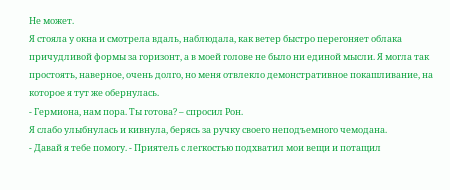Не может.
Я стояла у окна и смотрела вдаль, наблюдала, как ветер быстро перегоняет облака причудливой формы за горизонт, а в моей голове не было ни единой мысли. Я могла так простоять, наверное, очень долго, но меня отвлекло демонстративное покашливание, на которое я тут же обернулась.
- Гермиона, нам пора. Ты готова? – спросил Рон.
Я слабо улыбнулась и кивнула, берясь за ручку своего неподъемного чемодана.
- Давай я тебе помогу. - Приятель с легкостью подхватил мои вещи и потащил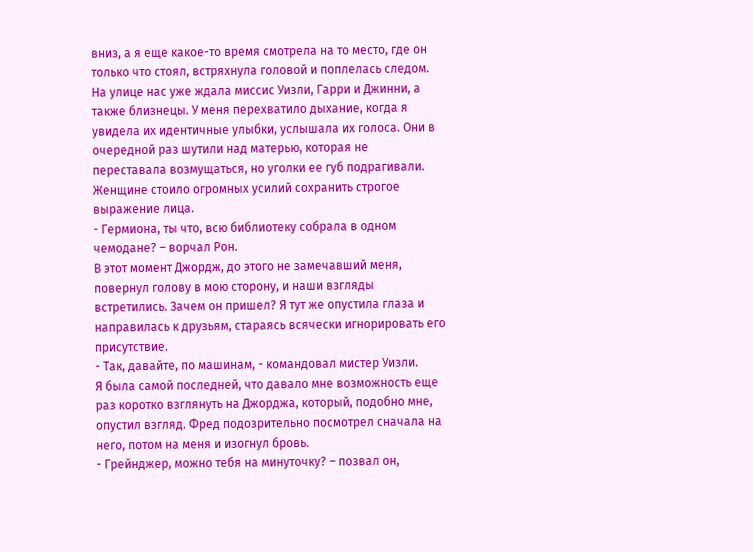вниз, а я еще какое-то время смотрела на то место, где он только что стоял, встряхнула головой и поплелась следом.
На улице нас уже ждала миссис Уизли, Гарри и Джинни, а также близнецы. У меня перехватило дыхание, когда я увидела их идентичные улыбки, услышала их голоса. Они в очередной раз шутили над матерью, которая не переставала возмущаться, но уголки ее губ подрагивали. Женщине стоило огромных усилий сохранить строгое выражение лица.
- Гермиона, ты что, всю библиотеку собрала в одном чемодане? – ворчал Рон.
В этот момент Джордж, до этого не замечавший меня, повернул голову в мою сторону, и наши взгляды встретились. Зачем он пришел? Я тут же опустила глаза и направилась к друзьям, стараясь всячески игнорировать его присутствие.
- Так, давайте, по машинам, - командовал мистер Уизли.
Я была самой последней, что давало мне возможность еще раз коротко взглянуть на Джорджа, который, подобно мне, опустил взгляд. Фред подозрительно посмотрел сначала на него, потом на меня и изогнул бровь.
- Грейнджер, можно тебя на минуточку? – позвал он,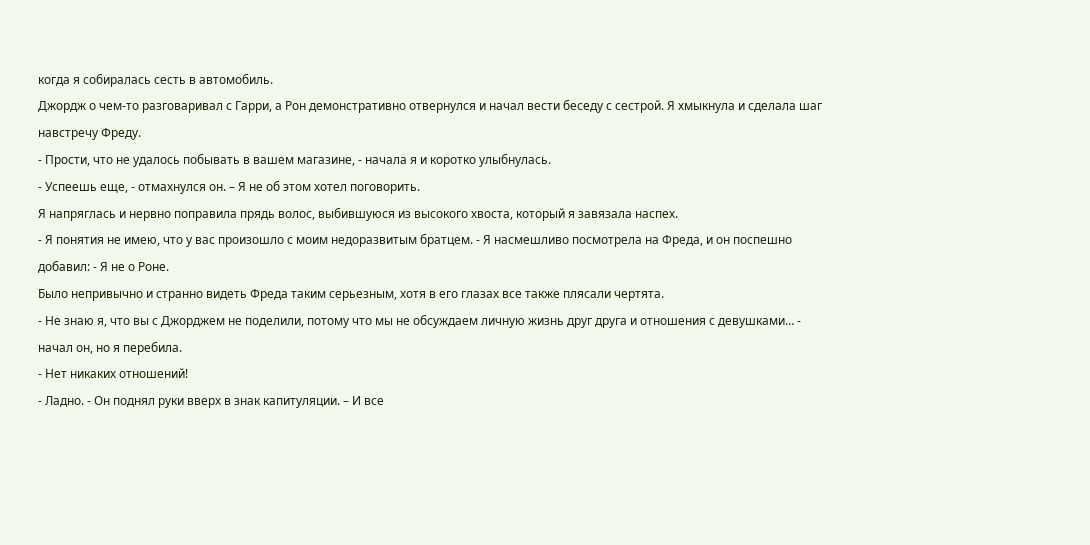когда я собиралась сесть в автомобиль.
Джордж о чем-то разговаривал с Гарри, а Рон демонстративно отвернулся и начал вести беседу с сестрой. Я хмыкнула и сделала шаг навстречу Фреду.
- Прости, что не удалось побывать в вашем магазине, - начала я и коротко улыбнулась.
- Успеешь еще, - отмахнулся он. – Я не об этом хотел поговорить.
Я напряглась и нервно поправила прядь волос, выбившуюся из высокого хвоста, который я завязала наспех.
- Я понятия не имею, что у вас произошло с моим недоразвитым братцем. - Я насмешливо посмотрела на Фреда, и он поспешно добавил: - Я не о Роне.
Было непривычно и странно видеть Фреда таким серьезным, хотя в его глазах все также плясали чертята.
- Не знаю я, что вы с Джорджем не поделили, потому что мы не обсуждаем личную жизнь друг друга и отношения с девушками… - начал он, но я перебила.
- Нет никаких отношений!
- Ладно. - Он поднял руки вверх в знак капитуляции. – И все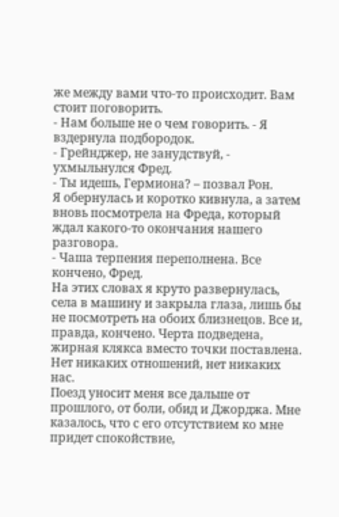же между вами что-то происходит. Вам стоит поговорить.
- Нам больше не о чем говорить. - Я вздернула подбородок.
- Грейнджер, не занудствуй, - ухмыльнулся Фред.
- Ты идешь, Гермиона? – позвал Рон.
Я обернулась и коротко кивнула, а затем вновь посмотрела на Фреда, который ждал какого-то окончания нашего разговора.
- Чаша терпения переполнена. Все кончено, Фред.
На этих словах я круто развернулась, села в машину и закрыла глаза, лишь бы не посмотреть на обоих близнецов. Все и, правда, кончено. Черта подведена, жирная клякса вместо точки поставлена. Нет никаких отношений, нет никаких нас.
Поезд уносит меня все дальше от прошлого, от боли, обид и Джорджа. Мне казалось, что с его отсутствием ко мне придет спокойствие,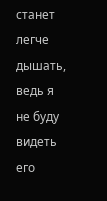станет легче дышать, ведь я не буду видеть его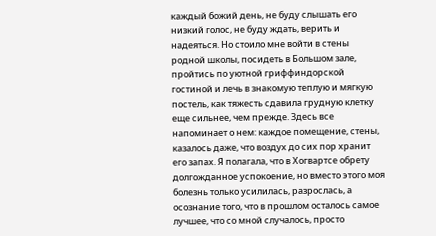каждый божий день, не буду слышать его низкий голос, не буду ждать, верить и надеяться. Но стоило мне войти в стены родной школы, посидеть в Большом зале, пройтись по уютной гриффиндорской гостиной и лечь в знакомую теплую и мягкую постель, как тяжесть сдавила грудную клетку еще сильнее, чем прежде. Здесь все напоминает о нем: каждое помещение, стены, казалось даже, что воздух до сих пор хранит его запах. Я полагала, что в Хогвартсе обрету долгожданное успокоение, но вместо этого моя болезнь только усилилась, разрослась, а осознание того, что в прошлом осталось самое лучшее, что со мной случалось, просто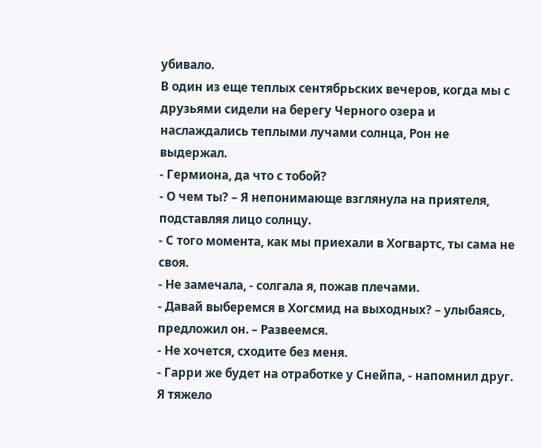убивало.
В один из еще теплых сентябрьских вечеров, когда мы с друзьями сидели на берегу Черного озера и наслаждались теплыми лучами солнца, Рон не выдержал.
- Гермиона, да что с тобой?
- О чем ты? – Я непонимающе взглянула на приятеля, подставляя лицо солнцу.
- С того момента, как мы приехали в Хогвартс, ты сама не своя.
- Не замечала, - солгала я, пожав плечами.
- Давай выберемся в Хогсмид на выходных? – улыбаясь, предложил он. – Развеемся.
- Не хочется, сходите без меня.
- Гарри же будет на отработке у Снейпа, - напомнил друг.
Я тяжело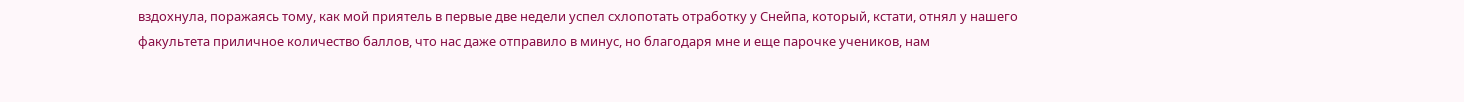вздохнула, поражаясь тому, как мой приятель в первые две недели успел схлопотать отработку у Снейпа, который, кстати, отнял у нашего факультета приличное количество баллов, что нас даже отправило в минус, но благодаря мне и еще парочке учеников, нам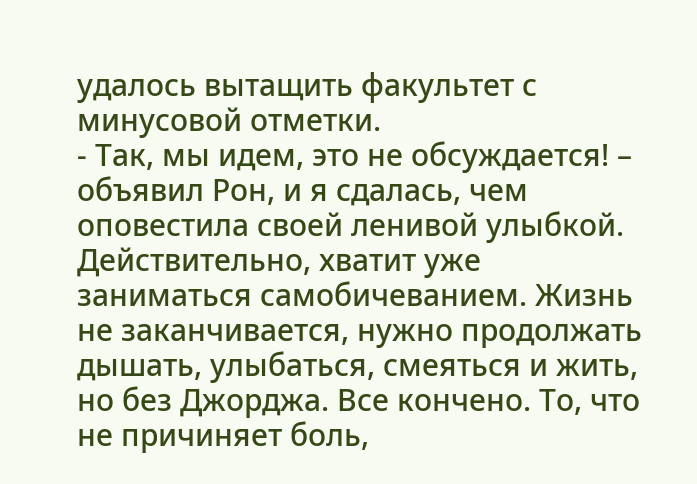удалось вытащить факультет с минусовой отметки.
- Так, мы идем, это не обсуждается! – объявил Рон, и я сдалась, чем оповестила своей ленивой улыбкой.
Действительно, хватит уже заниматься самобичеванием. Жизнь не заканчивается, нужно продолжать дышать, улыбаться, смеяться и жить, но без Джорджа. Все кончено. То, что не причиняет боль,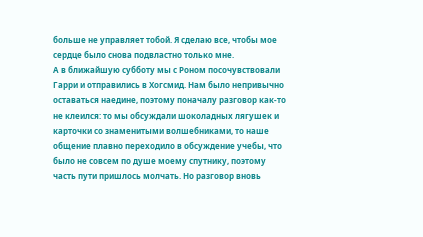больше не управляет тобой. Я сделаю все, чтобы мое сердце было снова подвластно только мне.
А в ближайшую субботу мы с Роном посочувствовали Гарри и отправились в Хогсмид. Нам было непривычно оставаться наедине, поэтому поначалу разговор как-то не клеился: то мы обсуждали шоколадных лягушек и карточки со знаменитыми волшебниками, то наше общение плавно переходило в обсуждение учебы, что было не совсем по душе моему спутнику, поэтому часть пути пришлось молчать. Но разговор вновь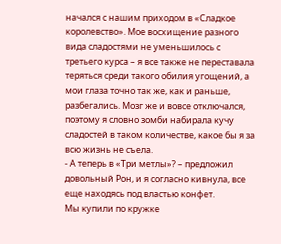начался с нашим приходом в «Сладкое королевство». Мое восхищение разного вида сладостями не уменьшилось с третьего курса – я все также не переставала теряться среди такого обилия угощений, а мои глаза точно так же, как и раньше, разбегались. Мозг же и вовсе отключался, поэтому я словно зомби набирала кучу сладостей в таком количестве, какое бы я за всю жизнь не съела.
- А теперь в «Три метлы»? – предложил довольный Рон, и я согласно кивнула, все еще находясь под властью конфет.
Мы купили по кружке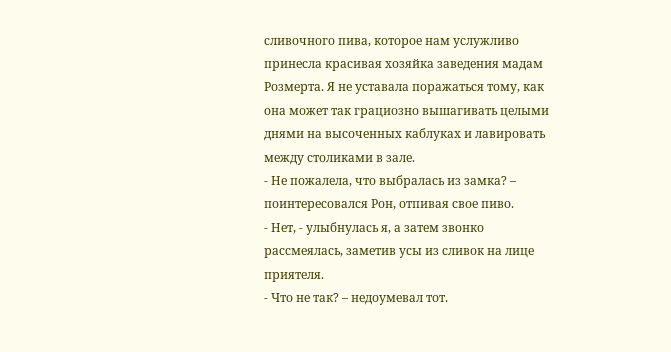сливочного пива, которое нам услужливо принесла красивая хозяйка заведения мадам Розмерта. Я не уставала поражаться тому, как она может так грациозно вышагивать целыми днями на высоченных каблуках и лавировать между столиками в зале.
- Не пожалела, что выбралась из замка? – поинтересовался Рон, отпивая свое пиво.
- Нет, - улыбнулась я, а затем звонко рассмеялась, заметив усы из сливок на лице приятеля.
- Что не так? – недоумевал тот.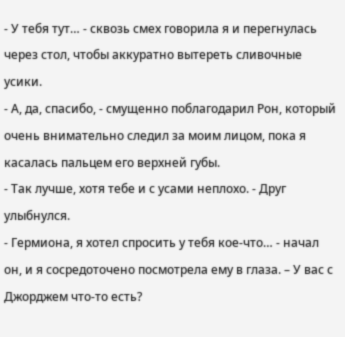- У тебя тут… - сквозь смех говорила я и перегнулась через стол, чтобы аккуратно вытереть сливочные усики.
- А, да, спасибо, - смущенно поблагодарил Рон, который очень внимательно следил за моим лицом, пока я касалась пальцем его верхней губы.
- Так лучше, хотя тебе и с усами неплохо. - Друг улыбнулся.
- Гермиона, я хотел спросить у тебя кое-что… - начал он, и я сосредоточено посмотрела ему в глаза. – У вас с Джорджем что-то есть?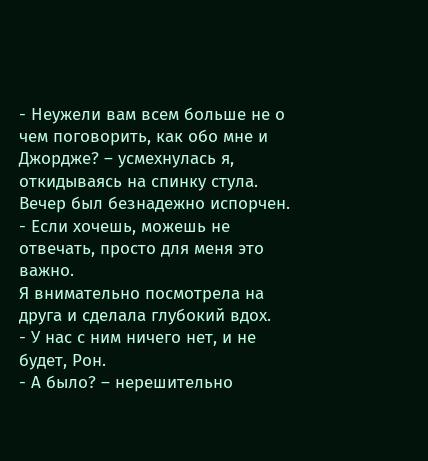- Неужели вам всем больше не о чем поговорить, как обо мне и Джордже? – усмехнулась я, откидываясь на спинку стула.
Вечер был безнадежно испорчен.
- Если хочешь, можешь не отвечать, просто для меня это важно.
Я внимательно посмотрела на друга и сделала глубокий вдох.
- У нас с ним ничего нет, и не будет, Рон.
- А было? – нерешительно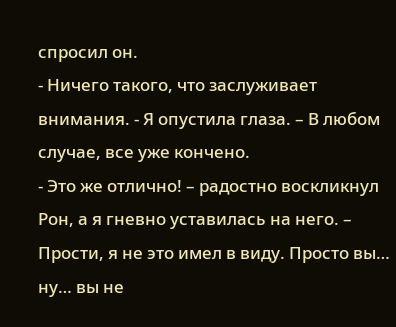спросил он.
- Ничего такого, что заслуживает внимания. - Я опустила глаза. – В любом случае, все уже кончено.
- Это же отлично! – радостно воскликнул Рон, а я гневно уставилась на него. – Прости, я не это имел в виду. Просто вы… ну… вы не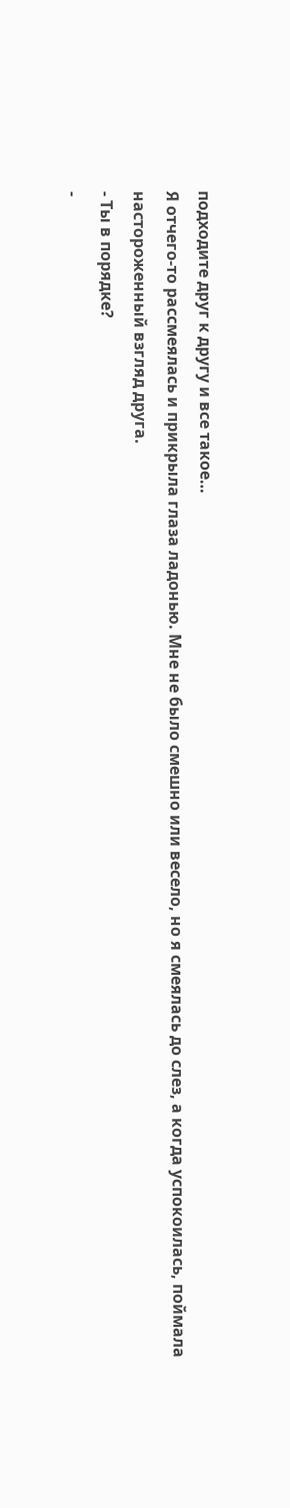подходите друг к другу и все такое…
Я отчего-то рассмеялась и прикрыла глаза ладонью. Мне не было смешно или весело, но я смеялась до слез, а когда успокоилась, поймала настороженный взгляд друга.
- Ты в порядке?
-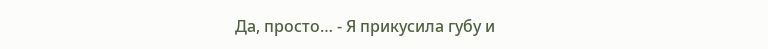Да, просто… - Я прикусила губу и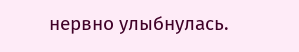нервно улыбнулась.